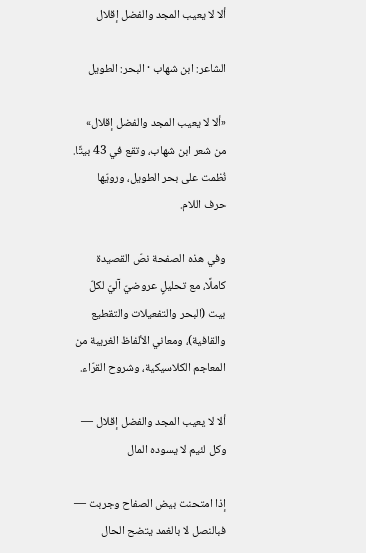ألا لا يعيب المجد والفضل إقلال

الشاعر: ابن شهاب · البحر: الطويل

«ألا لا يعيب المجد والفضل إقلال» من شعر ابن شهاب، وتقع في 43 بيتًا. نُظمت على بحر الطويل، ورويّها حرف اللام.

وفي هذه الصفحة نصّ القصيدة كاملًا، مع تحليلٍ عروضيّ آليّ لكلّ بيت (البحر والتفعيلات والتقطيع والقافية)، ومعاني الألفاظ الغريبة من المعاجم الكلاسيكية، وشروح القرّاء.

ألا لا يعيب المجد والفضل إقلال — وكل لئيم لا يسوده المال

إذا امتحنت بيض الصفاح وجربت — فبالنصل لا بالغمد يتضح الحال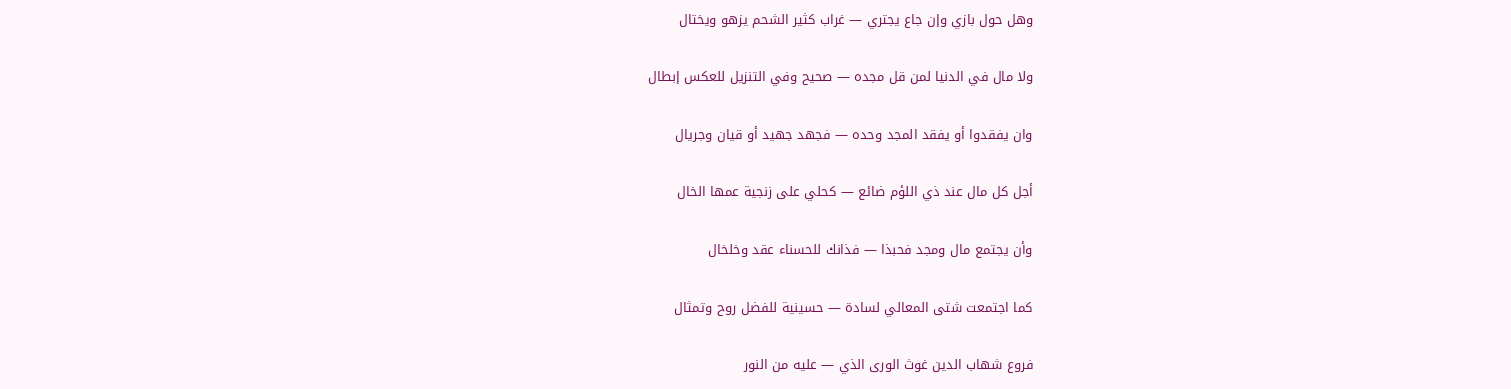وهل حول بازي وإن جاع يجتري — غراب كثير الشحم يزهو ويختال

ولا مال في الدنيا لمن قل مجده — صحيح وفي التنزيل للعكس إبطال

وان يفقدوا أو يفقد المجد وحده — فجهد جهيد أو قيان وجريال

أجل كل مال عند ذي اللؤم ضائع — كحلي على زنجية عمها الخال

وأن يجتمع مال ومجد فحبذا — فذانك للحسناء عقد وخلخال

كما اجتمعت شتى المعالي لسادة — حسينية للفضل روح وتمثال

فروع شهاب الدين غوث الورى الذي — عليه من النور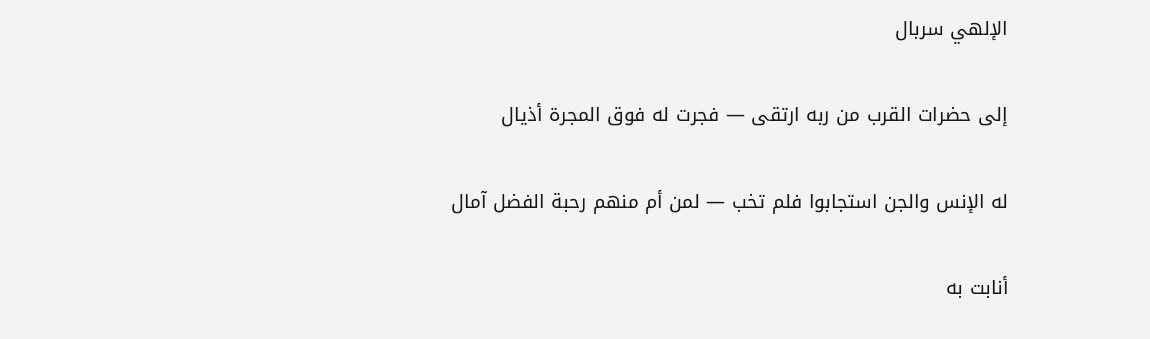الإلهي سربال

إلى حضرات القرب من ربه ارتقى — فجرت له فوق المجرة أذيال

له الإنس والجن استجابوا فلم تخب — لمن أم منهم رحبة الفضل آمال

أنابت به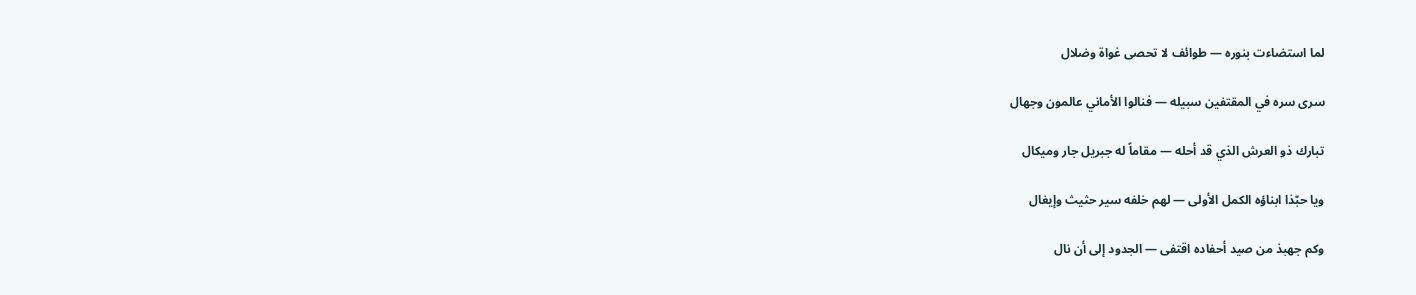لما استضاءت بنوره — طوائف لا تحصى غواة وضلال

سرى سره في المقتفين سبيله — فنالوا الأماني عالمون وجهال

تبارك ذو العرش الذي قد أحله — مقاماً له جبريل جار وميكال

ويا حبّذا ابناؤه الكمل الأولى — لهم خلفه سير حثيث وإيغال

وكم جهبذ من صيد أحفاده اقتفى — الجدود إلى أن نال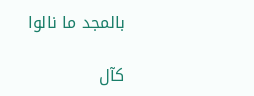بالمجد ما نالوا

كآل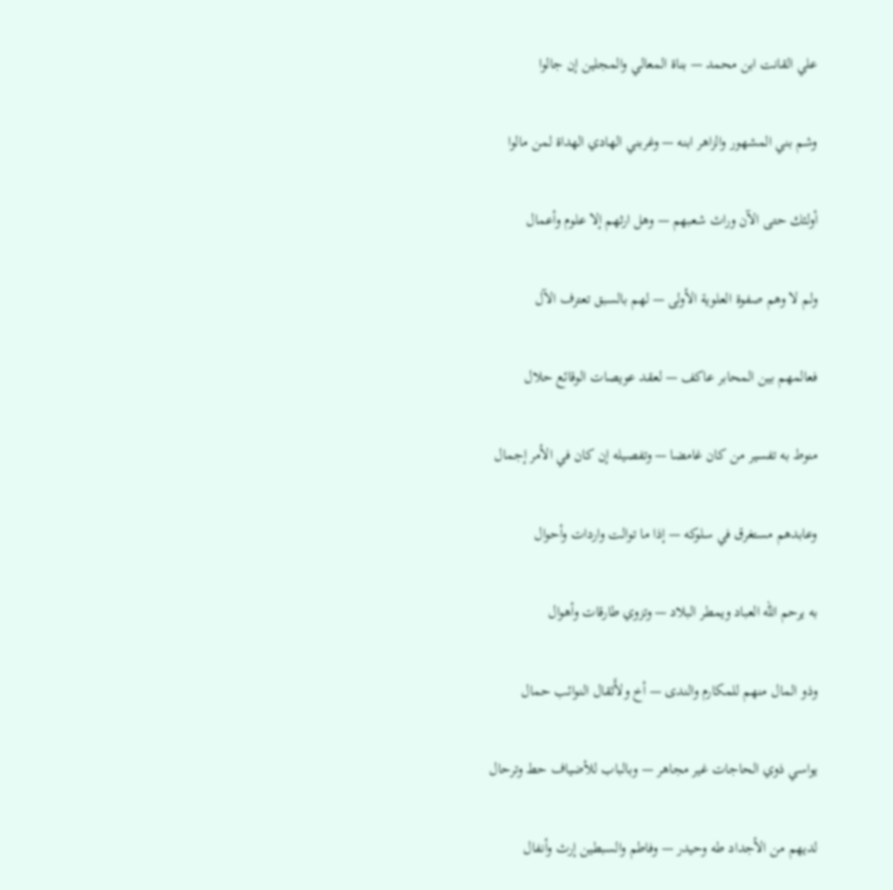علي القانت ابن محمد — بناة المعالي والمجلين إن جالوا

وشم بني المشهور والزاهر ابنه — وغربني الهادي الهداة لمن مالوا

أولئك حتى الآن وراث شعبهم — وهل ارثهم إلا علوم وأعمال

ولم لا وهم صفوة العلوية الأولى — لهم بالسبق تعترف الآل

فعالمهم بين المحابر عاكف — لعقد عويصات الوقائع حلال

منوط به تفسير من كان غامضا — وتفصيله إن كان في الأمر إجمال

وعابدهم مستغرق في سلوكه — إذا ما توالت واردات وأحوال

به يرحم الله العباد ويمطر البلاد — وتزوي طارقات وأهوال

وذو المال منهم للمكارم والندى — أخ ولأَثقال النوائب حمال

يواسي ذوي الحاجات غير مجاهر — وبالباب للأضياف حط وترحال

لديهم من الأجداد طه وحيدر — وفاطم والسبطين إرث وأنفال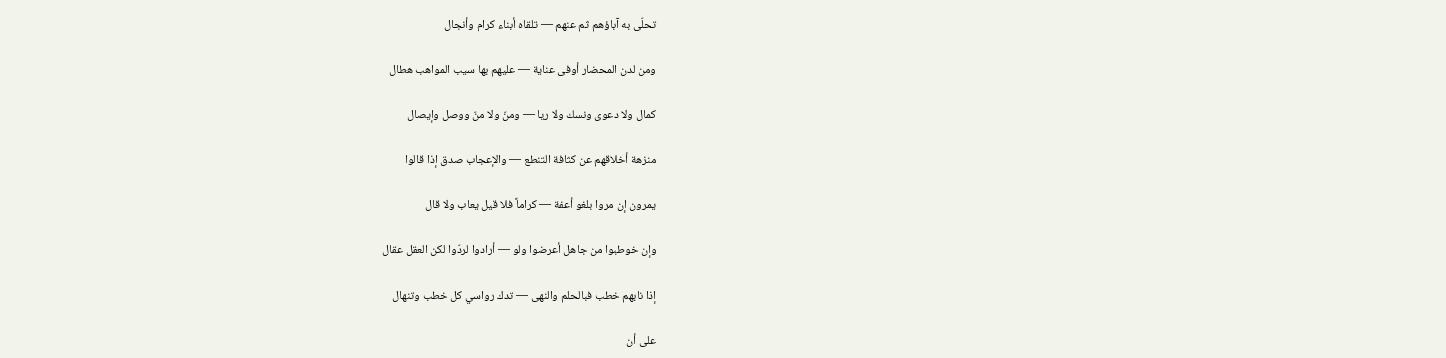تحلّى به آباؤهم ثم عنهم — تلقاه أبناء كرام وأنجال

ومن لدن المحضار أوفى عناية — عليهم بها سيب المواهب هطال

كمال ولا دعوى ونسك ولا ريا — ومنّ ولا منّ ووصل وإيصال

منزهة أخلاقهم عن كثافة التنطع — والإعجاب صدق إذا قالوا

يمرون إن مروا بلغو أعفة — كراماً فلا قيل يعاب ولا قال

وإن خوطبوا من جاهل أعرضوا ولو — أرادوا لردّوا لكن العقل عقال

إذا نابهم خطب فبالحلم والنهى — تدك رواسي كل خطب وتنهال

على أن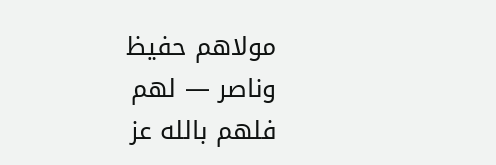مولاهم حفيظ وناصر — لهم فلهم بالله عز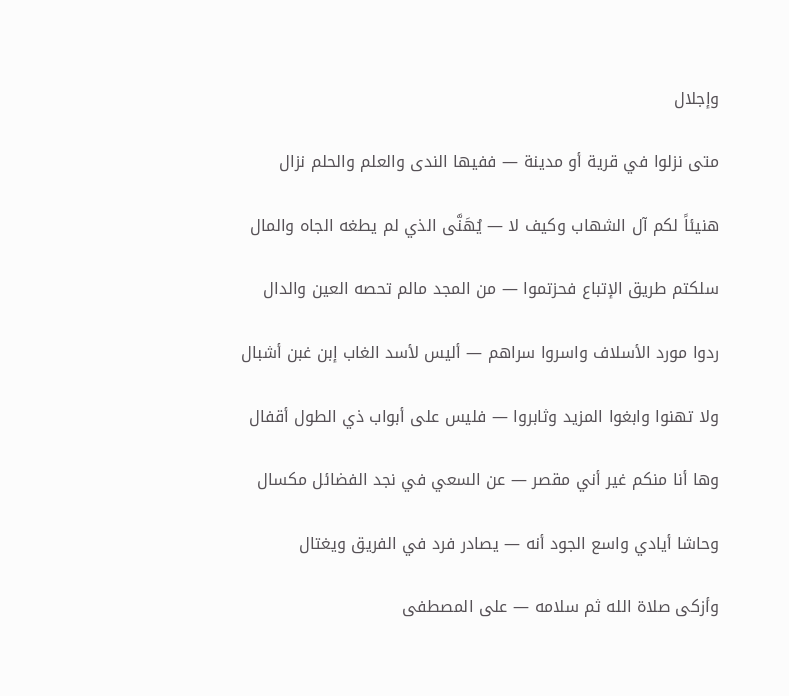وإجلال

متى نزلوا في قرية أو مدينة — ففيها الندى والعلم والحلم نزال

هنيئاً لكم آل الشهاب وكيف لا — يُهَنَّى الذي لم يطغه الجاه والمال

سلكتم طريق الإتباع فحزتموا — من المجد مالم تحصه العين والدال

ردوا مورد الأسلاف واسروا سراهم — أليس لأسد الغاب إبن غبن أشبال

ولا تهنوا وابغوا المزيد وثابروا — فليس على أبواب ذي الطول أقفال

وها أنا منكم غير أني مقصر — عن السعي في نجد الفضائل مكسال

وحاشا أيادي واسع الجود أنه — يصادر فرد في الفريق ويغتال

وأزكى صلاة الله ثم سلامه — على المصطفى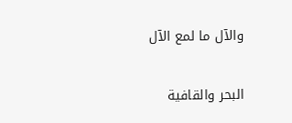والآل ما لمع الآل

البحر والقافية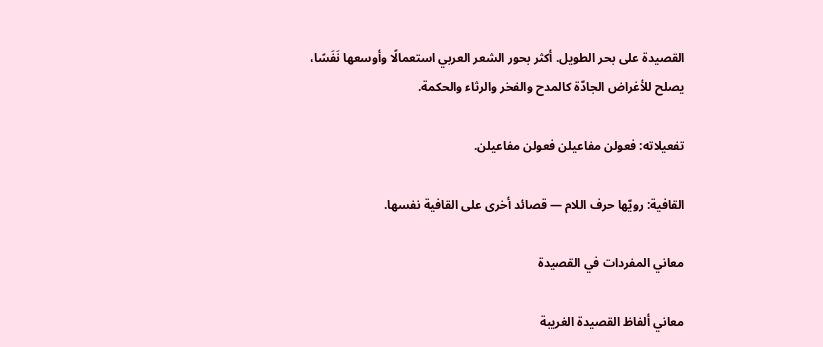القصيدة على بحر الطويل. أكثر بحور الشعر العربي استعمالًا وأوسعها نَفَسًا، يصلح للأغراض الجادّة كالمدح والفخر والرثاء والحكمة.

تفعيلاته: فعولن مفاعيلن فعولن مفاعيلن.

القافية: رويّها حرف اللام — قصائد أخرى على القافية نفسها.

معاني المفردات في القصيدة

معاني ألفاظ القصيدة الغريبة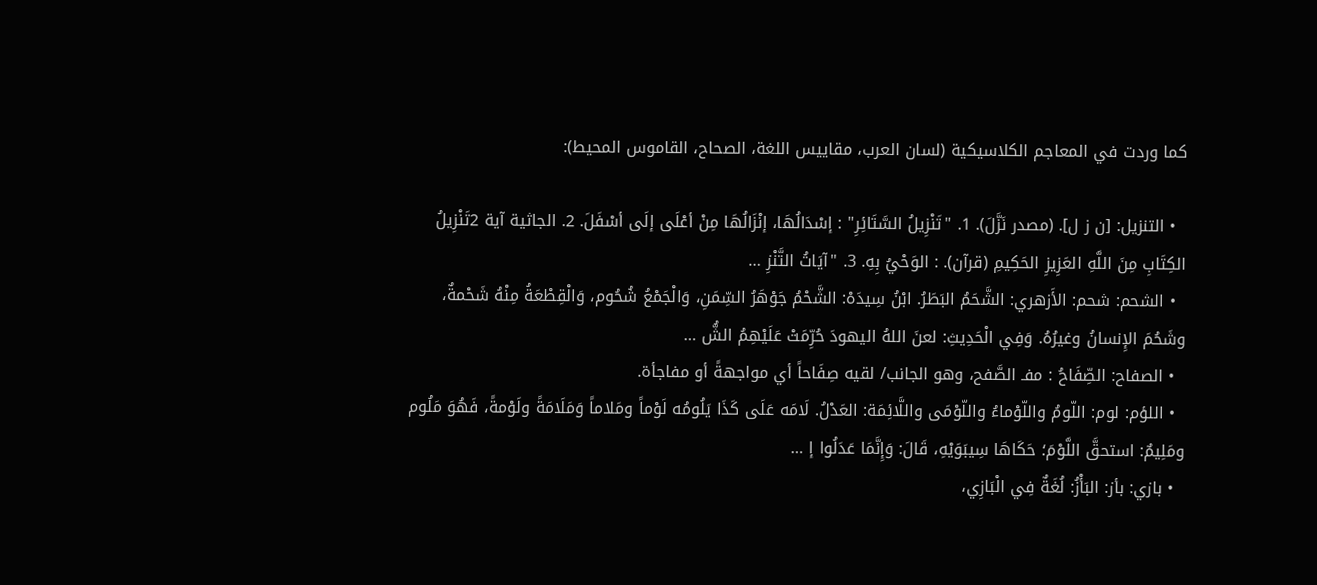كما وردت في المعاجم الكلاسيكية (لسان العرب، مقاييس اللغة، الصحاح، القاموس المحيط):

  • التنزيل: [ن ز ل]. (مصدر نَزَّلَ). 1. "تَنْزِيلُ السَّتَائِرِ" : إسْدَالُهَا، إنْزَالُهَا مِنْ أعْلَى إلَى أسْفَلَ. 2. الجاثية آية 2تَنْزِيلُ الكِتَابِ مِنَ اللَّهِ العَزِيزِ الحَكِيمِ (قرآن). : الوَحْيُ بِهِ. 3. "آيَاتُ التَّنْزِ …
  • الشحم: شحم: الأَزهري: الشَّحَمُ البَطَرُ. ابْنُ سِيدَهْ: الشَّحْمُ جَوْهَرُ السِّمَنِ، وَالْجَمْعُ شُحُوم، وَالْقِطْعَةُ مِنْهُ شَحْمةٌ، وشَحُمَ الإِنسانُ وغيرُهُ. وَفِي الْحَدِيثِ: لعنَ اللهُ اليهودَ حُرِّمَتْ عَلَيْهِمُ الشُّ …
  • الصفاح: الصِّفَاحُ : مفـ الصَّفح، وهو الجانب/ لقيه صِفَاحاً أي مواجهةً أو مفاجأة.
  • اللؤم: لوم: اللّومُ واللّوْماءُ واللّوْمَى واللَّائِمَة: العَدْلُ. لَامَه عَلَى كَذَا يَلُومُه لَوْماً ومَلاماً وَمَلَامَةً ولَوْمةً، فَهُوَ مَلُوم ومَلِيمٌ: استحقَّ اللَّوْمَ؛ حَكَاهَا سِيبَوَيْهِ، قَالَ: وَإِنَّمَا عَدَلُوا إ …
  • بازي: بأز: البَأْزُ: لُغَةٌ فِي الْبَازِي،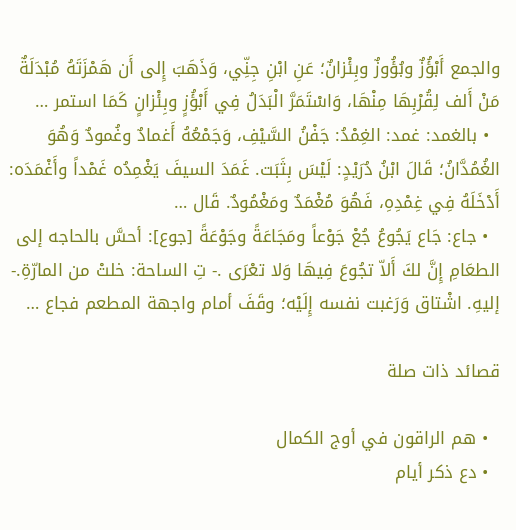والجمع أَبْؤُزٌ وبُؤُوزٌ وبِئْزانٌ؛ عَنِ ابْنِ جِنِّي، وَذَهَبَ إِلى أَن هَمْزَتَهُ مُبْدَلَةٌ مَنْ أَلف لِقُرْبِهَا مِنْهَا، وَاسْتَمَرَّ الْبَدَلُ فِي أَبْؤُزٍ وبِئْزانٍ كَمَا استمر …
  • بالغمد: غمد: الغِمْدُ: جَفْنُ السَّيْفِ، وَجَمْعُهُ أَغمادٌ وغُمودٌ وَهُوَ الغُمُدَّانُ؛ قَالَ ابْنُ دُرَيْدٍ: لَيْسَ بِثَبَت. غَمَدَ السيفَ يَغْمِدُه غَمْداً وأَغْمَدَه: أَدْخَلَهُ فِي غِمْدِهِ، فَهُوَ مُغْمَدٌ ومَغْمُودٌ. قَال …
  • جاع: جَاع يَجُوعُ جُعْ جَوْعاً ومَجَاعَةً وجَوْعَةً [جوع]: أحسَّ بالحاجه إلى الطعَامِ إِنَّ لكَ أَلاّ تجُوعَ فِيهَا وَلا تعْرَى .- تِ الساحة: خلتْ من المارّةِ.- إليهِ. اشْتاق وَرَغبت نفسه إِلَيْه؛ وقَفَ أمام واجهة المطعم فجاع …

قصائد ذات صلة

  • هم الراقون في أوج الكمال
  • دع ذكر أيام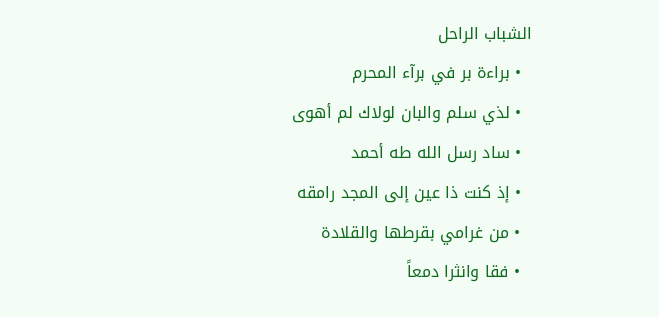الشباب الراحل
  • براءة بر في برآء المحرم
  • لذي سلم والبان لولاك لم أهوى
  • ساد رسل الله طه أحمد
  • إذ كنت ذا عين إلى المجد رامقه
  • من غرامي بقرطها والقلادة
  • فقا وانثرا دمعاً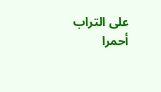على التراب أحمرا